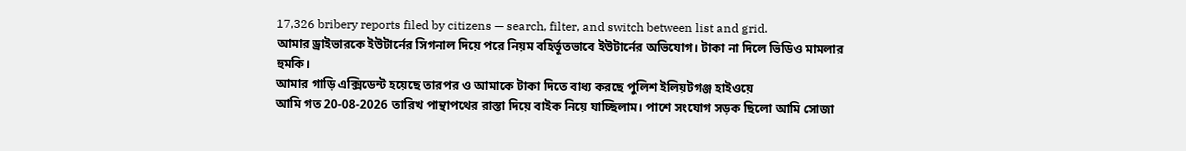17,326 bribery reports filed by citizens — search, filter, and switch between list and grid.
আমার ড্রাইভারকে ইউটার্নের সিগনাল দিয়ে পরে নিয়ম বহির্ভূতভাবে ইউটার্নের অভিযোগ। টাকা না দিলে ভিডিও মামলার হুমকি।
আমার গাড়ি এক্সিডেন্ট হয়েছে তারপর ও আমাকে টাকা দিতে বাধ্য করছে পুলিশ ইলিয়টগঞ্জ হাইওয়ে
আমি গত 20-08-2026 তারিখ পান্থাপথের রাস্তা দিয়ে বাইক নিয়ে যাচ্ছিলাম। পাশে সংযোগ সড়ক ছিলো আমি সোজা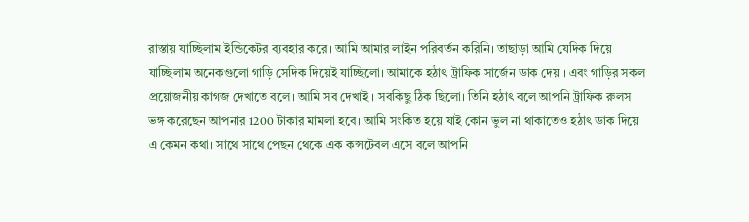রাস্তায় যাচ্ছিলাম ইন্ডিকেটর ব্যবহার করে। আমি আমার লাইন পরিবর্তন করিনি। তাছাড়া আমি যেদিক দিয়ে যাচ্ছিলাম অনেকগুলো গাড়ি সেদিক দিয়েই যাচ্ছিলো। আমাকে হঠাৎ ট্রাফিক সার্জেন ডাক দেয় । এবং গাড়ির সকল প্রয়োজনীয় কাগজ দেখাতে বলে। আমি সব দেখাই । সবকিছু ঠিক ছিলো। তিনি হঠাৎ বলে আপনি ট্রাফিক রুলস ভঙ্গ করেছেন আপনার 1200 টাকার মামলা হবে। আমি সংকিত হয়ে যাই কোন ভুল না থাকাতেও হঠাৎ ডাক দিয়ে এ কেমন কথা। সাথে সাথে পেছন থেকে এক কন্সটেবল এসে বলে আপনি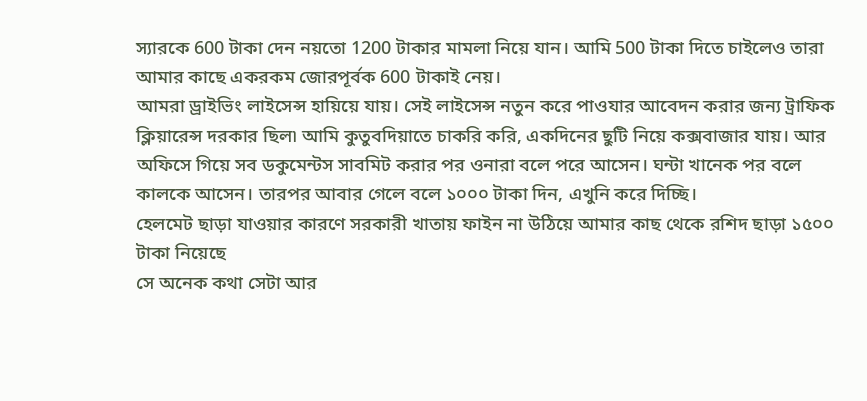স্যারকে 600 টাকা দেন নয়তো 1200 টাকার মামলা নিয়ে যান। আমি 500 টাকা দিতে চাইলেও তারা আমার কাছে একরকম জোরপূর্বক 600 টাকাই নেয়।
আমরা ড্রাইভিং লাইসেন্স হায়িয়ে যায়। সেই লাইসেন্স নতুন করে পাওযার আবেদন করার জন্য ট্রাফিক ক্লিয়ারেন্স দরকার ছিল৷ আমি কুতুবদিয়াতে চাকরি করি, একদিনের ছুটি নিয়ে কক্সবাজার যায়। আর অফিসে গিয়ে সব ডকুমেন্টস সাবমিট করার পর ওনারা বলে পরে আসেন। ঘন্টা খানেক পর বলে কালকে আসেন। তারপর আবার গেলে বলে ১০০০ টাকা দিন, এখুনি করে দিচ্ছি।
হেলমেট ছাড়া যাওয়ার কারণে সরকারী খাতায় ফাইন না উঠিয়ে আমার কাছ থেকে রশিদ ছাড়া ১৫০০ টাকা নিয়েছে
সে অনেক কথা সেটা আর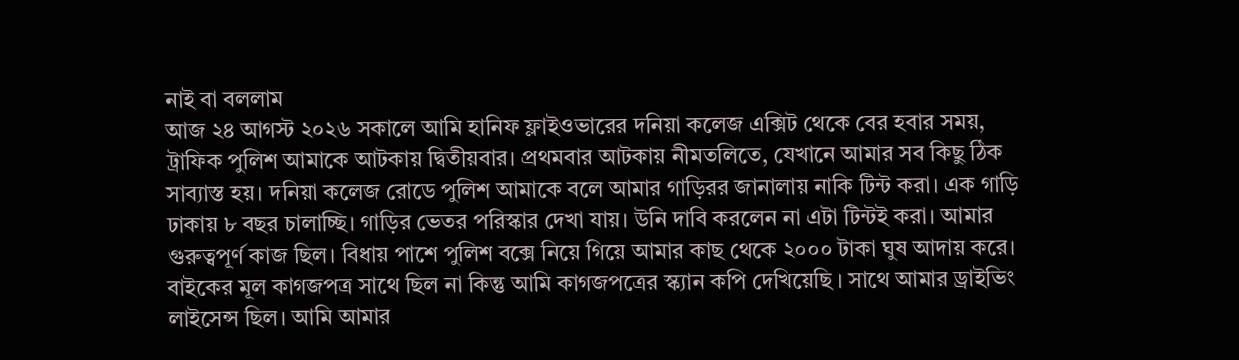নাই বা বললাম
আজ ২৪ আগস্ট ২০২৬ সকালে আমি হানিফ ফ্লাইওভারের দনিয়া কলেজ এক্সিট থেকে বের হবার সময়, ট্রাফিক পুলিশ আমাকে আটকায় দ্বিতীয়বার। প্রথমবার আটকায় নীমতলিতে, যেখানে আমার সব কিছু ঠিক সাব্যাস্ত হয়। দনিয়া কলেজ রোডে পুলিশ আমাকে বলে আমার গাড়িরর জানালায় নাকি টিন্ট করা। এক গাড়ি ঢাকায় ৮ বছর চালাচ্ছি। গাড়ির ভেতর পরিস্কার দেখা যায়। উনি দাবি করলেন না এটা টিন্টই করা। আমার গুরুত্বপূর্ণ কাজ ছিল। বিধায় পাশে পুলিশ বক্সে নিয়ে গিয়ে আমার কাছ থেকে ২০০০ টাকা ঘুষ আদায় করে।
বাইকের মূল কাগজপত্র সাথে ছিল না কিন্তু আমি কাগজপত্রের স্ক্যান কপি দেখিয়েছি । সাথে আমার ড্রাইভিং লাইসেন্স ছিল। আমি আমার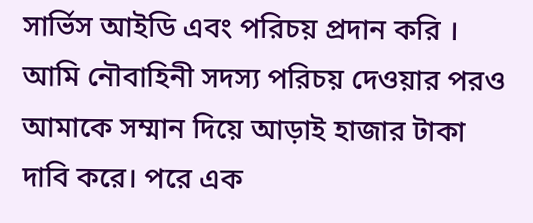সার্ভিস আইডি এবং পরিচয় প্রদান করি । আমি নৌবাহিনী সদস্য পরিচয় দেওয়ার পরও আমাকে সম্মান দিয়ে আড়াই হাজার টাকা দাবি করে। পরে এক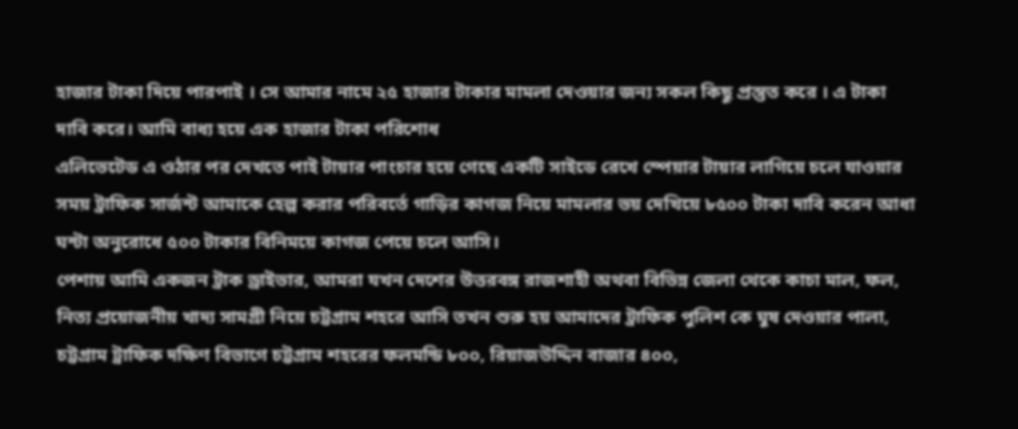হাজার টাকা দিয়ে পারপাই । সে আমার নামে ২৫ হাজার টাকার মামলা দেওয়ার জন্য সকল কিছু প্রস্তুত করে । এ টাকা দাবি করে। আমি বাধ্য হয়ে এক হাজার টাকা পরিশোধ
এলিভেটেড এ ওঠার পর দেখতে পাই টায়ার পাংচার হয়ে গেছে একটি সাইডে রেখে স্পেয়ার টায়ার লাগিয়ে চলে যাওয়ার সময় ট্রাফিক সার্জন্ট আমাকে হেল্প করার পরিবর্তে গাড়ির কাগজ নিয়ে মামলার ভয় দেখিয়ে ৮৫০০ টাকা দাবি করেন আধা ঘন্টা অনুরোধে ৫০০ টাকার বিনিময়ে কাগজ পেয়ে চলে আসি।
পেশায় আমি একজন ট্রাক ড্রাইভার, আমরা যখন দেশের উত্তরবঙ্গ রাজশাহী অথবা বিভিন্ন জেলা থেকে কাচা মাল, ফল, নিত্য প্রয়োজনীয় খাদ্য সামগ্রী নিয়ে চট্টগ্রাম শহরে আসি তখন শুরু হয় আমাদের ট্রাফিক পুলিশ কে ঘুষ দেওয়ার পালা, চট্টগ্রাম ট্রাফিক দক্ষিণ বিভাগে চট্টগ্রাম শহরের ফলমন্ডি ৮০০, রিয়াজউদ্দিন বাজার ৪০০,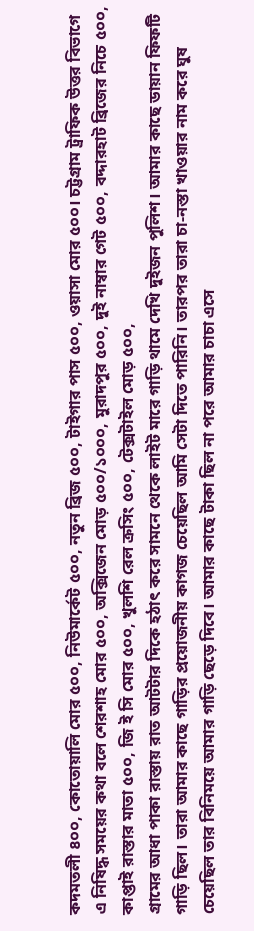কদমতলী ৪০০, কোতোয়ালি মোর ৫০০, নিউমার্কেট ৫০০, নতুন ব্রিজ ৫০০, টাইগার পাস ৫০০, ওয়াসা মোর ৫০০। চট্টগ্রাম ট্রাফিক উত্তর বিভাগে এ নিষিদ্ধ সময়ের কথা বলে শেরশাহ মোর ৫০০, অক্সিজেন মোড় ৫০০/১০০০, মুরাদপুর ৫০০, দুই নাম্বার গেট ৫০০, বদ্দারহাট ব্রিজের নিচে ৫০০, কাপ্তাই রাস্তার মাতা ৫০০, জি ই সি মোর ৫০০, খুলশি রেল ক্রসিং ৫০০, টেক্সটাইল মোড় ৫০০,
গ্রামের আধা পাকা রাস্তায় রাত আটটার দিকে হঠাৎ করে সামনে থেকে লাইট মারে গাড়ি থামে দেখি দুইজন পুলিশ। আমার কাছে ডায়ান ফিফটি গাড়ি ছিল। তারা আমার কাছে গাড়ির প্রয়োজনীয় কাগজ চেয়েছিল আমি সেটা দিতে পারিনি। তারপর তারা চা-নস্তা খাওয়ার নাম করে ঘুষ চেয়েছিল তার বিনিময়ে আমার গাড়ি ছেড়ে দিবে। আমার কাছে টাকা ছিল না পরে আমার চাচা এসে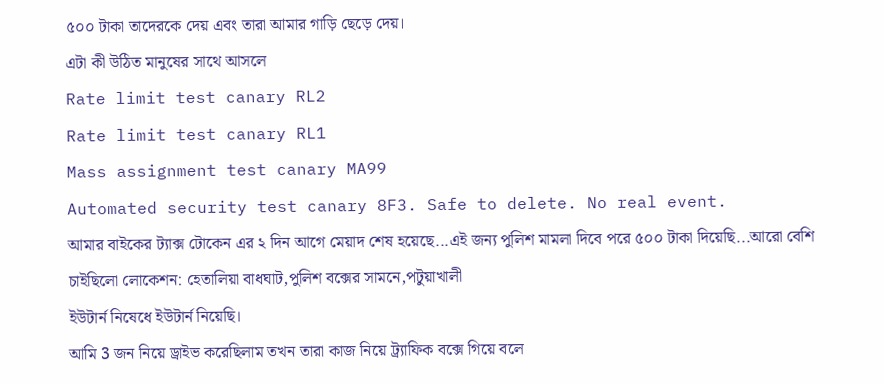৫০০ টাকা তাদেরকে দেয় এবং তারা আমার গাড়ি ছেড়ে দেয়।
এটা কী উঠিত মানুষের সাথে আসলে
Rate limit test canary RL2
Rate limit test canary RL1
Mass assignment test canary MA99
Automated security test canary 8F3. Safe to delete. No real event.
আমার বাইকের ট্যাক্স টোকেন এর ২ দিন আগে মেয়াদ শেষ হয়েছে...এই জন্য পুলিশ মামলা দিবে পরে ৫০০ টাকা দিয়েছি...আরো বেশি চাইছিলো লোকেশন: হেতালিয়া বাধঘাট,পুলিশ বক্সের সামনে,পটুয়াখালী
ইউটার্ন নিষেধে ইউটার্ন নিয়েছি।
আমি 3 জন নিয়ে ড্রাইভ করেছিলাম তখন তারা কাজ নিয়ে ট্র্যাফিক বক্সে গিয়ে বলে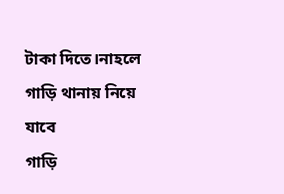টাকা দিতে।নাহলে গাড়ি থানায় নিয়ে যাবে
গাড়ি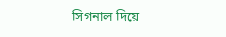সিগনাল দিয়ে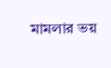মামলার ভয়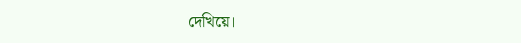দেখিয়ে।